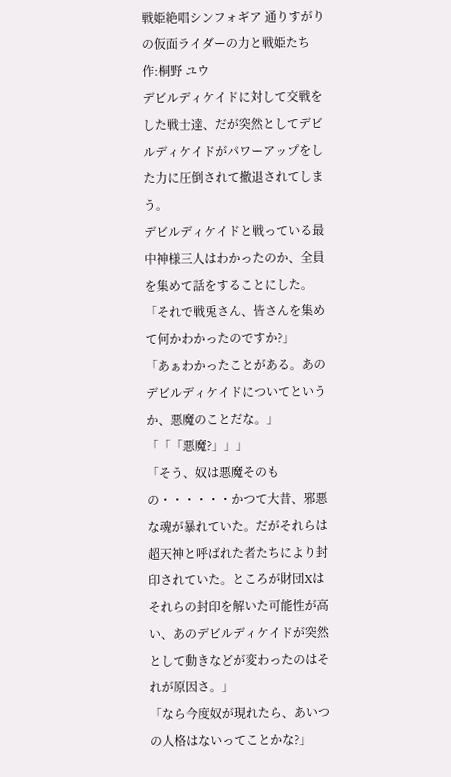戦姫絶唱シンフォギア 通りすがりの仮面ライダーの力と戦姫たち 作:桐野 ユウ
デビルディケイドに対して交戦をした戦士達、だが突然としてデビルディケイドがパワーアップをした力に圧倒されて撤退されてしまう。
デビルディケイドと戦っている最中神様三人はわかったのか、全員を集めて話をすることにした。
「それで戦兎さん、皆さんを集めて何かわかったのですか?」
「あぁわかったことがある。あのデビルディケイドについてというか、悪魔のことだな。」
「「「悪魔?」」」
「そう、奴は悪魔そのもの・・・・・・かつて大昔、邪悪な魂が暴れていた。だがそれらは超天神と呼ばれた者たちにより封印されていた。ところが財団Xはそれらの封印を解いた可能性が高い、あのデビルディケイドが突然として動きなどが変わったのはそれが原因さ。」
「なら今度奴が現れたら、あいつの人格はないってことかな?」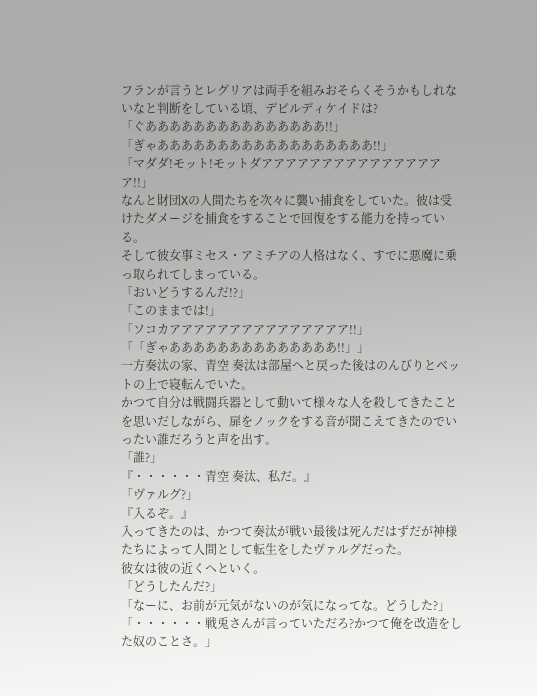フランが言うとレグリアは両手を組みおそらくそうかもしれないなと判断をしている頃、デビルディケイドは?
「ぐあああああああああああああああ!!」
「ぎゃああああああああああああああああああ!!」
「マダダ!モット!モットダアアアアアアアアアアアアアアアア!!」
なんと財団Xの人間たちを次々に襲い捕食をしていた。彼は受けたダメージを捕食をすることで回復をする能力を持っている。
そして彼女事ミセス・アミチアの人格はなく、すでに悪魔に乗っ取られてしまっている。
「おいどうするんだ!?」
「このままでは!」
「ソコカアアアアアアアアアアアアアアア!!」
「「ぎゃああああああああああああああ!!」」
一方奏汰の家、青空 奏汰は部屋へと戻った後はのんびりとベットの上で寝転んでいた。
かつて自分は戦闘兵器として動いて様々な人を殺してきたことを思いだしながら、扉をノックをする音が聞こえてきたのでいったい誰だろうと声を出す。
「誰?」
『・・・・・・青空 奏汰、私だ。』
「ヴァルグ?」
『入るぞ。』
入ってきたのは、かつて奏汰が戦い最後は死んだはずだが神様たちによって人間として転生をしたヴァルグだった。
彼女は彼の近くへといく。
「どうしたんだ?」
「なーに、お前が元気がないのが気になってな。どうした?」
「・・・・・・戦兎さんが言っていただろ?かつて俺を改造をした奴のことさ。」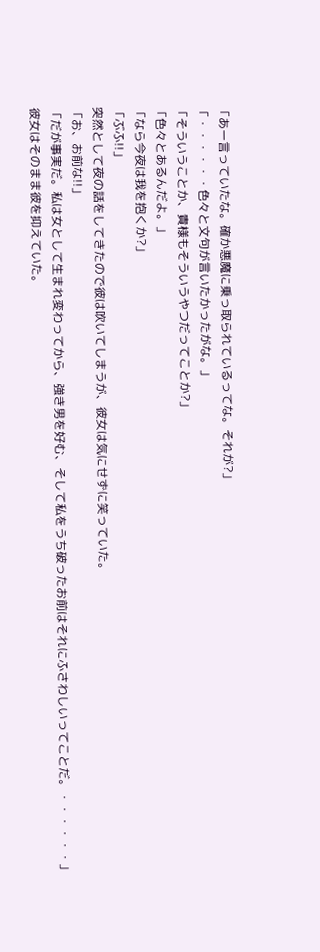「あー言っていたな。確か悪魔に乗っ取られているってな。それが?」
「・・・・・・色々と文句が言いたかったがな。」
「そういうことか、貴様もそういうやつだってことか?」
「色々とあるんだよ。」
「なら今夜は我を抱くか?」
「ぶふ!!」
突然として夜の話をしてきたので彼は吹いてしまうが、彼女は気にせずに笑っていた。
「お、お前な!!」
「だが事実だ。私は女として生まれ変わってから、強き男を好む、そして私をうち破ったお前はそれにふさわしいってことだ。・・・・・・」
彼女はそのまま彼を抑えていた。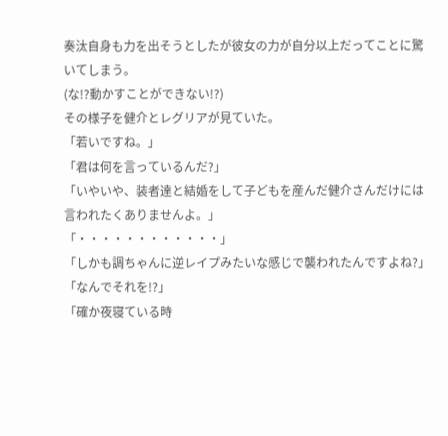奏汰自身も力を出そうとしたが彼女の力が自分以上だってことに驚いてしまう。
(な!?動かすことができない!?)
その様子を健介とレグリアが見ていた。
「若いですね。」
「君は何を言っているんだ?」
「いやいや、装者達と結婚をして子どもを産んだ健介さんだけには言われたくありませんよ。」
「・・・・・・・・・・・・」
「しかも調ちゃんに逆レイプみたいな感じで襲われたんですよね?」
「なんでそれを!?」
「確か夜寝ている時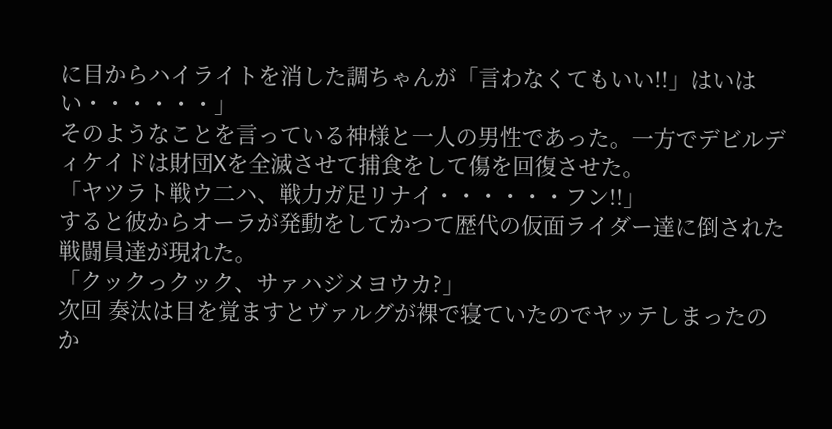に目からハイライトを消した調ちゃんが「言わなくてもいい!!」はいはい・・・・・・」
そのようなことを言っている神様と一人の男性であった。一方でデビルディケイドは財団Xを全滅させて捕食をして傷を回復させた。
「ヤツラト戦ウ二ハ、戦力ガ足リナイ・・・・・・フン!!」
すると彼からオーラが発動をしてかつて歴代の仮面ライダー達に倒された戦闘員達が現れた。
「クックっクック、サァハジメヨウカ?」
次回 奏汰は目を覚ますとヴァルグが裸で寝ていたのでヤッテしまったのか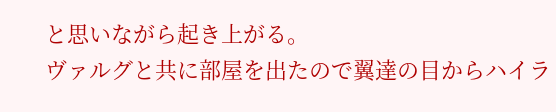と思いながら起き上がる。
ヴァルグと共に部屋を出たので翼達の目からハイラ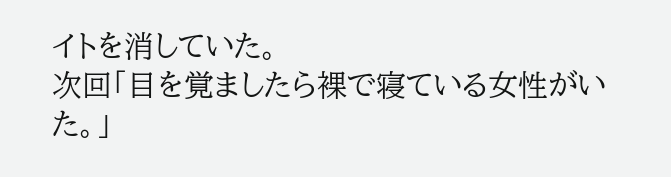イトを消していた。
次回「目を覚ましたら裸で寝ている女性がいた。」